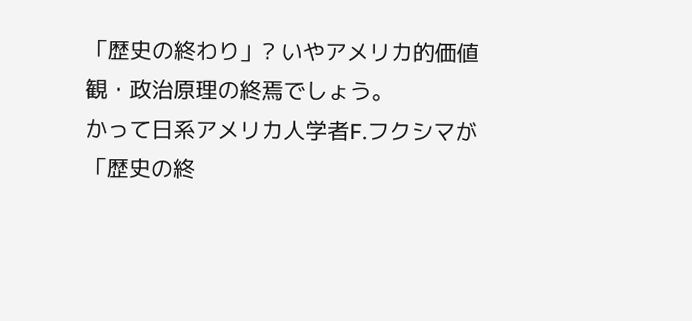「歴史の終わり」? いやアメリカ的価値観・政治原理の終焉でしょう。
かって日系アメリカ人学者F.フクシマが「歴史の終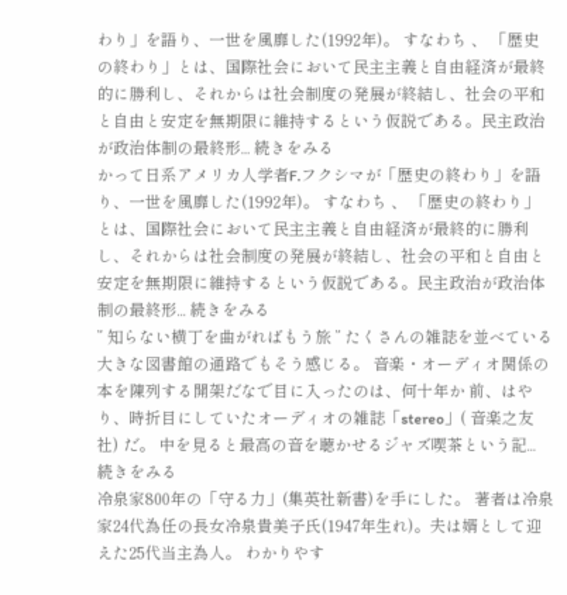わり」を語り、一世を風靡した(1992年)。 すなわち 、 「歴史の終わり」とは、国際社会において民主主義と自由経済が最終的に勝利し、それからは社会制度の発展が終結し、社会の平和と自由と安定を無期限に維持するという仮説である。民主政治が政治体制の最終形... 続きをみる
かって日系アメリカ人学者F.フクシマが「歴史の終わり」を語り、一世を風靡した(1992年)。 すなわち 、 「歴史の終わり」とは、国際社会において民主主義と自由経済が最終的に勝利し、それからは社会制度の発展が終結し、社会の平和と自由と安定を無期限に維持するという仮説である。民主政治が政治体制の最終形... 続きをみる
” 知らない横丁を曲がればもう旅 ” たくさんの雑誌を並べている大きな図書館の通路でもそう感じる。 音楽・オーディオ関係の本を陳列する開架だなで目に入ったのは、何十年か 前、はやり、時折目にしていたオーディオの雑誌「stereo」( 音楽之友社) だ。 中を見ると最高の音を聴かせるジャズ喫茶という記... 続きをみる
冷泉家800年の「守る力」(集英社新書)を手にした。 著者は冷泉家24代為任の長女冷泉貴美子氏(1947年生れ)。夫は婿として迎えた25代当主為人。 わかりやす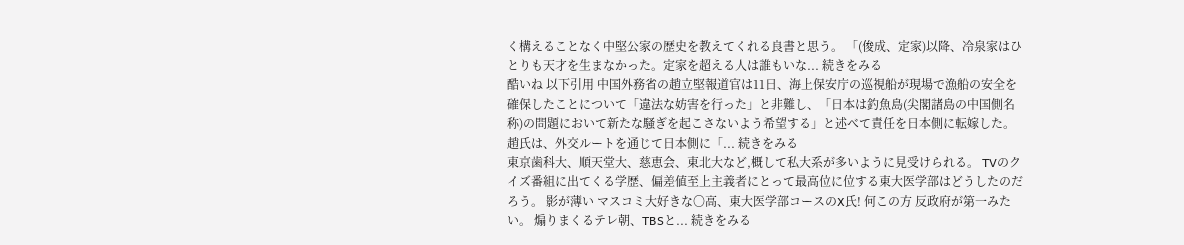く構えることなく中堅公家の歴史を教えてくれる良書と思う。 「(俊成、定家)以降、冷泉家はひとりも天才を生まなかった。定家を超える人は誰もいな... 続きをみる
酷いね 以下引用 中国外務省の趙立堅報道官は11日、海上保安庁の巡視船が現場で漁船の安全を確保したことについて「違法な妨害を行った」と非難し、「日本は釣魚島(尖閣諸島の中国側名称)の問題において新たな騒ぎを起こさないよう希望する」と述べて責任を日本側に転嫁した。 趙氏は、外交ルートを通じて日本側に「... 続きをみる
東京歯科大、順天堂大、慈恵会、東北大など,概して私大系が多いように見受けられる。 TVのクイズ番組に出てくる学歴、偏差値至上主義者にとって最高位に位する東大医学部はどうしたのだろう。 影が薄い マスコミ大好きな〇高、東大医学部コースのX氏! 何この方 反政府が第一みたい。 煽りまくるテレ朝、TBSと... 続きをみる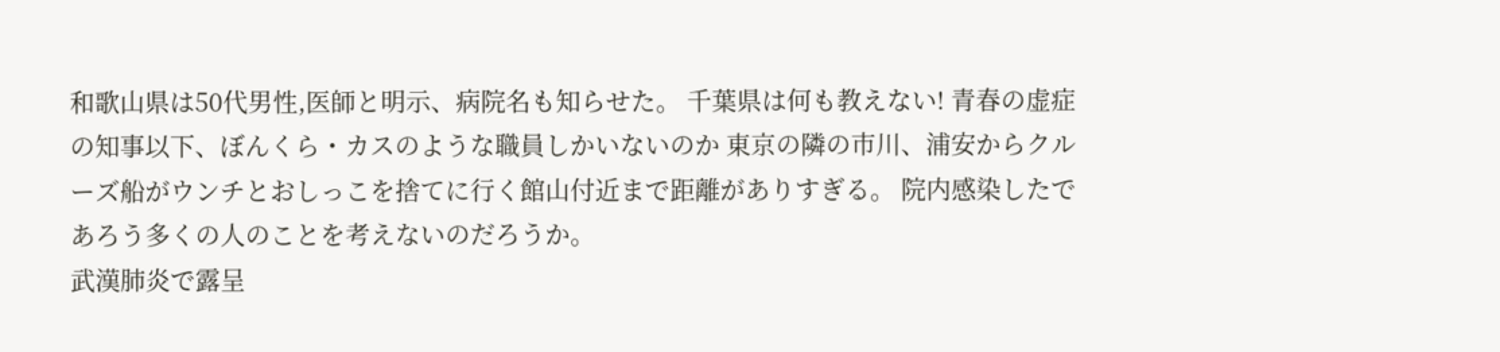和歌山県は50代男性,医師と明示、病院名も知らせた。 千葉県は何も教えない! 青春の虚症の知事以下、ぼんくら・カスのような職員しかいないのか 東京の隣の市川、浦安からクルーズ船がウンチとおしっこを捨てに行く館山付近まで距離がありすぎる。 院内感染したであろう多くの人のことを考えないのだろうか。
武漢肺炎で露呈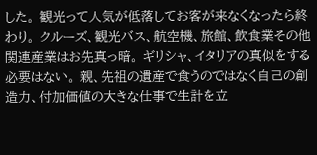した。 観光って人気が低落してお客が来なくなったら終わり。 クルーズ、観光バス、航空機、旅館、飲食業その他関連産業はお先真っ暗。 ギリシャ、イタリアの真似をする必要はない。 親、先祖の遺産で食うのではなく自己の創造力、付加価値の大きな仕事で生計を立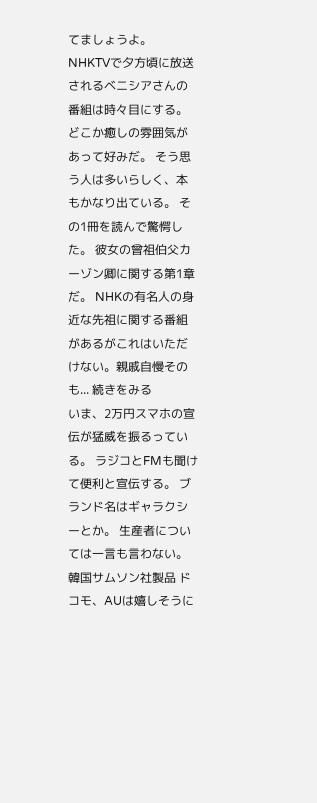てましょうよ。
NHKTVで夕方頃に放送されるベニシアさんの番組は時々目にする。 どこか癒しの雰囲気があって好みだ。 そう思う人は多いらしく、本もかなり出ている。 その1冊を読んで驚愕した。 彼女の曾祖伯父カーゾン卿に関する第1章だ。 NHKの有名人の身近な先祖に関する番組があるがこれはいただけない。親戚自慢そのも... 続きをみる
いま、2万円スマホの宣伝が猛威を振るっている。 ラジコとFMも聞けて便利と宣伝する。 ブランド名はギャラクシーとか。 生産者については一言も言わない。 韓国サムソン社製品 ドコモ、AUは嬉しそうに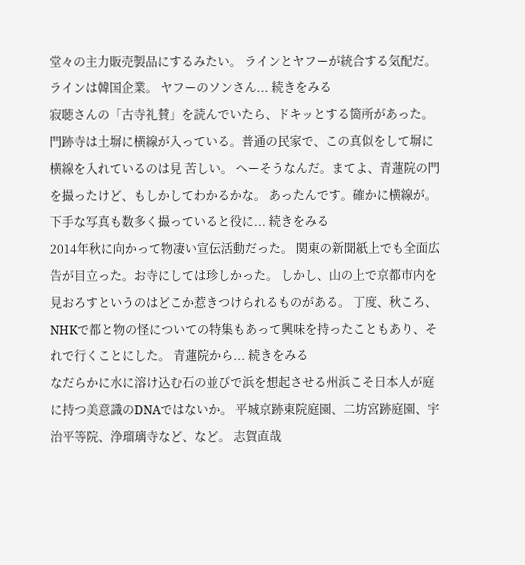堂々の主力販売製品にするみたい。 ラインとヤフーが統合する気配だ。 ラインは韓国企業。 ヤフーのソンさん... 続きをみる
寂聴さんの「古寺礼賛」を読んでいたら、ドキッとする箇所があった。 門跡寺は土塀に横線が入っている。普通の民家で、この真似をして塀に横線を入れているのは見 苦しい。 へーそうなんだ。まてよ、青蓮院の門を撮ったけど、もしかしてわかるかな。 あったんです。確かに横線が。 下手な写真も数多く撮っていると役に... 続きをみる
2014年秋に向かって物凄い宣伝活動だった。 関東の新聞紙上でも全面広告が目立った。お寺にしては珍しかった。 しかし、山の上で京都市内を見おろすというのはどこか惹きつけられるものがある。 丁度、秋ころ、NHKで都と物の怪についての特集もあって興味を持ったこともあり、それで行くことにした。 青蓮院から... 続きをみる
なだらかに水に溶け込む石の並びで浜を想起させる州浜こそ日本人が庭に持つ美意識のDNAではないか。 平城京跡東院庭園、二坊宮跡庭園、宇治平等院、浄瑠璃寺など、など。 志賀直哉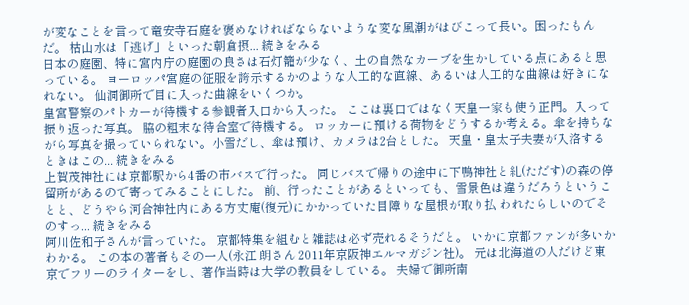が変なことを言って竜安寺石庭を褒めなければならないような変な風潮がはびこって長い。困ったもんだ。 枯山水は「逃げ」といった朝倉摂... 続きをみる
日本の庭園、特に宮内庁の庭園の良さは石灯籠が少なく、土の自然なカーブを生かしている点にあると思っている。 ヨーロッパ宮庭の征服を誇示するかのような人工的な直線、あるいは人工的な曲線は好きになれない。 仙洞御所で目に入った曲線をいくつか。
皇宮警察のパトカーが待機する参観者入口から入った。 ここは裏口ではなく天皇一家も使う正門。入って振り返った写真。 脇の粗末な待合室で待機する。 ロッカーに預ける荷物をどうするか考える。傘を持ちながら写真を撮っていられない。小雪だし、傘は預け、カメラは2台とした。 天皇・皇太子夫妻が入洛するときはこの... 続きをみる
上賀茂神社には京都駅から4番の市バスで行った。 同じバスで帰りの途中に下鴨神社と糺(ただす)の森の停留所があるので寄ってみることにした。 前、行ったことがあるといっても、雪景色は違うだろうということと、どうやら河合神社内にある方丈庵(復元)にかかっていた目障りな屋根が取り払 われたらしいのでそのすっ... 続きをみる
阿川佐和子さんが言っていた。 京都特集を組むと雑誌は必ず売れるそうだと。 いかに京都ファンが多いかわかる。 この本の著者もその一人(永江 朗さん 2011年京阪神エルマガジン社)。 元は北海道の人だけど東京でフリーのライターをし、著作当時は大学の教員をしている。 夫婦で御所南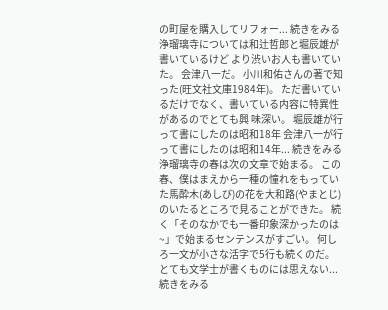の町屋を購入してリフォー... 続きをみる
浄瑠璃寺については和辻哲郎と堀辰雄が書いているけど より渋いお人も書いていた。 会津八一だ。 小川和佑さんの著で知った(旺文社文庫1984年)。 ただ書いているだけでなく、書いている内容に特異性があるのでとても興 味深い。 堀辰雄が行って書にしたのは昭和18年 会津八一が行って書にしたのは昭和14年... 続きをみる
浄瑠璃寺の春は次の文章で始まる。 この春、僕はまえから一種の憧れをもっていた馬酔木(あしび)の花を大和路(やまとじ) のいたるところで見ることができた。 続く「そのなかでも一番印象深かったのは~」で始まるセンテンスがすごい。 何しろ一文が小さな活字で5行も続くのだ。とても文学士が書くものには思えない... 続きをみる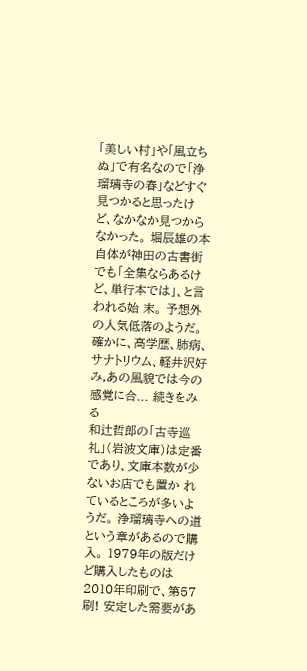「美しい村」や「風立ちぬ」で有名なので「浄瑠璃寺の春」などすぐ見つかると思ったけ ど、なかなか見つからなかった。 堀辰雄の本自体が神田の古書街でも「全集ならあるけど、単行本では」、と言われる始 末。 予想外の人気低落のようだ。 確かに、高学歴、肺病、サナトリウム、軽井沢好み,あの風貌では今の感覚に合... 続きをみる
和辻哲郎の「古寺巡礼」(岩波文庫)は定番であり、文庫本数が少ないお店でも置か れているところが多いようだ。 浄瑠璃寺への道という章があるので購入。 1979年の版だけど購入したものは2010年印刷で、第57刷! 安定した需要があ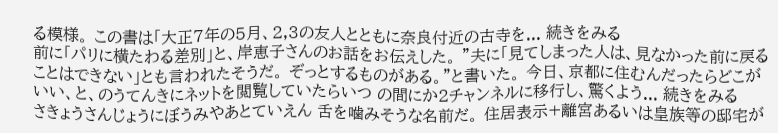る模様。 この書は「大正7年の5月、2,3の友人とともに奈良付近の古寺を... 続きをみる
前に「パリに横たわる差別」と、岸恵子さんのお話をお伝えした。 ”夫に「見てしまった人は、見なかった前に戻ることはできない」とも言われたそうだ。 ぞっとするものがある。”と書いた。 今日、京都に住むんだったらどこがいい、と、のうてんきにネットを閲覧していたらいつ の間にか2チャンネルに移行し、驚くよう... 続きをみる
さきょうさんじょうにぼうみやあとていえん 舌を噛みそうな名前だ。 住居表示+離宮あるいは皇族等の邸宅が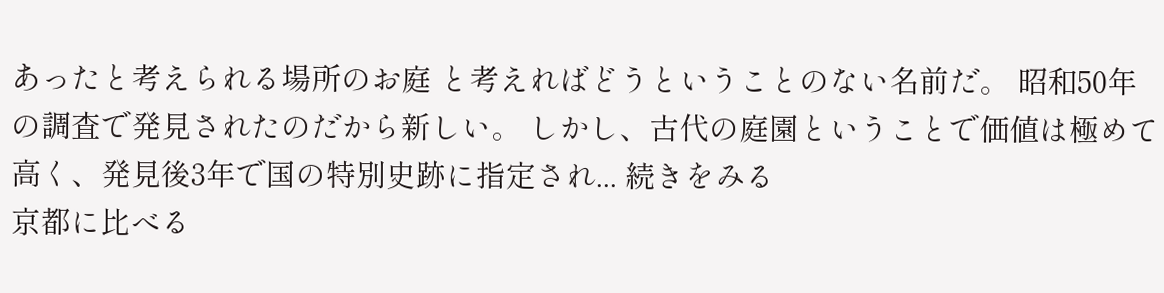あったと考えられる場所のお庭 と考えればどうということのない名前だ。 昭和50年の調査で発見されたのだから新しい。 しかし、古代の庭園ということで価値は極めて高く、発見後3年で国の特別史跡に指定され... 続きをみる
京都に比べる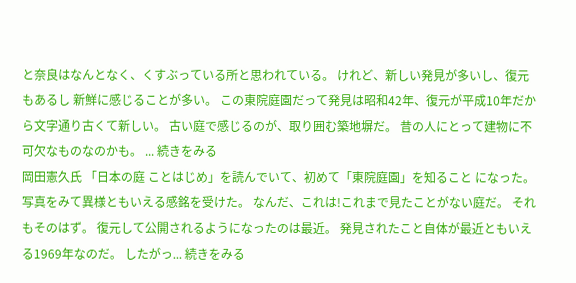と奈良はなんとなく、くすぶっている所と思われている。 けれど、新しい発見が多いし、復元もあるし 新鮮に感じることが多い。 この東院庭園だって発見は昭和42年、復元が平成10年だから文字通り古くて新しい。 古い庭で感じるのが、取り囲む築地塀だ。 昔の人にとって建物に不可欠なものなのかも。 ... 続きをみる
岡田憲久氏 「日本の庭 ことはじめ」を読んでいて、初めて「東院庭園」を知ること になった。 写真をみて異様ともいえる感銘を受けた。 なんだ、これは!これまで見たことがない庭だ。 それもそのはず。 復元して公開されるようになったのは最近。 発見されたこと自体が最近ともいえる1969年なのだ。 したがっ... 続きをみる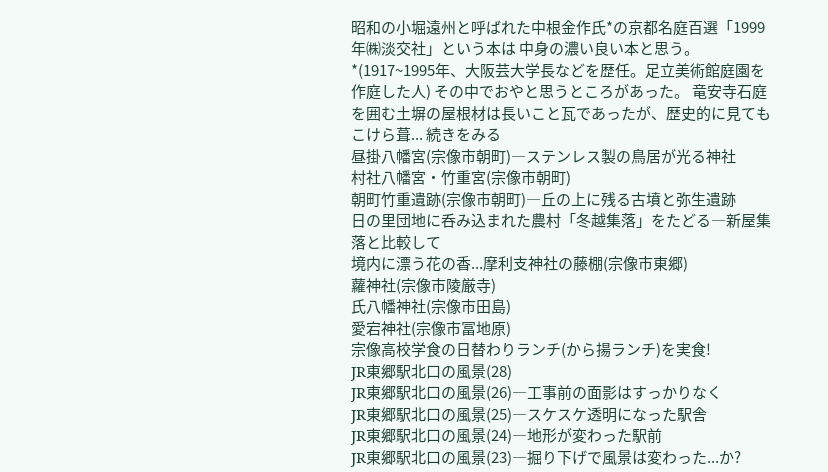昭和の小堀遠州と呼ばれた中根金作氏*の京都名庭百選「1999年㈱淡交社」という本は 中身の濃い良い本と思う。 *(1917~1995年、大阪芸大学長などを歴任。足立美術館庭園を作庭した人) その中でおやと思うところがあった。 竜安寺石庭を囲む土塀の屋根材は長いこと瓦であったが、歴史的に見てもこけら葺... 続きをみる
昼掛八幡宮(宗像市朝町)―ステンレス製の鳥居が光る神社
村社八幡宮・竹重宮(宗像市朝町)
朝町竹重遺跡(宗像市朝町)―丘の上に残る古墳と弥生遺跡
日の里団地に呑み込まれた農村「冬越集落」をたどる―新屋集落と比較して
境内に漂う花の香...摩利支神社の藤棚(宗像市東郷)
蘿神社(宗像市陵厳寺)
氏八幡神社(宗像市田島)
愛宕神社(宗像市冨地原)
宗像高校学食の日替わりランチ(から揚ランチ)を実食!
JR東郷駅北口の風景(28)
JR東郷駅北口の風景(26)―工事前の面影はすっかりなく
JR東郷駅北口の風景(25)―スケスケ透明になった駅舎
JR東郷駅北口の風景(24)―地形が変わった駅前
JR東郷駅北口の風景(23)―掘り下げで風景は変わった...か?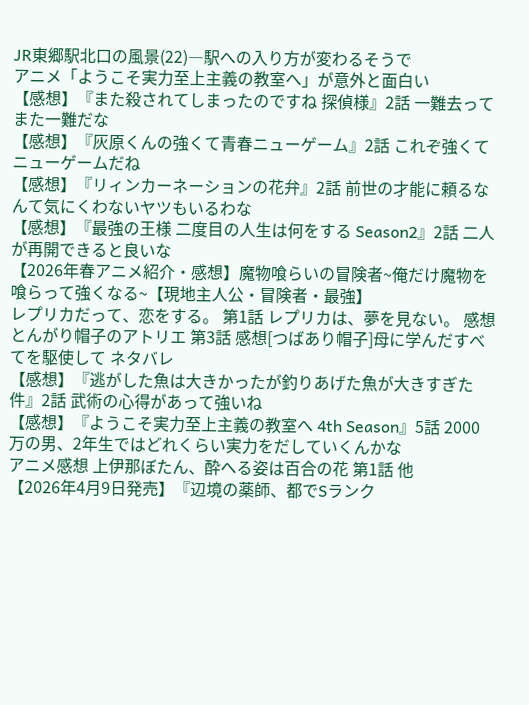JR東郷駅北口の風景(22)―駅への入り方が変わるそうで
アニメ「ようこそ実力至上主義の教室へ」が意外と面白い
【感想】『また殺されてしまったのですね 探偵様』2話 一難去ってまた一難だな
【感想】『灰原くんの強くて青春ニューゲーム』2話 これぞ強くてニューゲームだね
【感想】『リィンカーネーションの花弁』2話 前世の才能に頼るなんて気にくわないヤツもいるわな
【感想】『最強の王様 二度目の人生は何をする Season2』2話 二人が再開できると良いな
【2026年春アニメ紹介・感想】魔物喰らいの冒険者~俺だけ魔物を喰らって強くなる~【現地主人公・冒険者・最強】
レプリカだって、恋をする。 第1話 レプリカは、夢を見ない。 感想
とんがり帽子のアトリエ 第3話 感想[つばあり帽子]母に学んだすべてを駆使して ネタバレ
【感想】『逃がした魚は大きかったが釣りあげた魚が大きすぎた件』2話 武術の心得があって強いね
【感想】『ようこそ実力至上主義の教室へ 4th Season』5話 2000万の男、2年生ではどれくらい実力をだしていくんかな
アニメ感想 上伊那ぼたん、酔へる姿は百合の花 第1話 他
【2026年4月9日発売】『辺境の薬師、都でSランク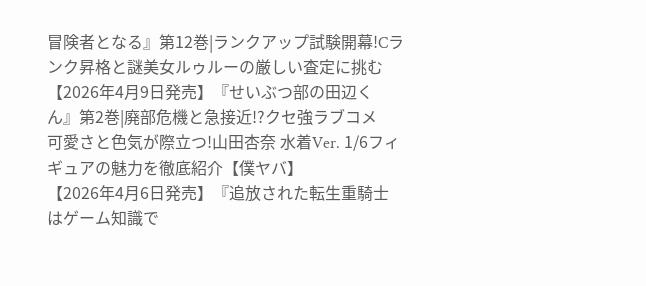冒険者となる』第12巻|ランクアップ試験開幕!Cランク昇格と謎美女ルゥルーの厳しい査定に挑む
【2026年4月9日発売】『せいぶつ部の田辺くん』第2巻|廃部危機と急接近!?クセ強ラブコメ
可愛さと色気が際立つ!山田杏奈 水着Ver. 1/6フィギュアの魅力を徹底紹介【僕ヤバ】
【2026年4月6日発売】『追放された転生重騎士はゲーム知識で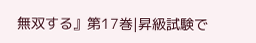無双する』第17巻|昇級試験で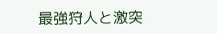最強狩人と激突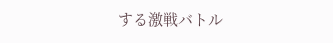する激戦バトル